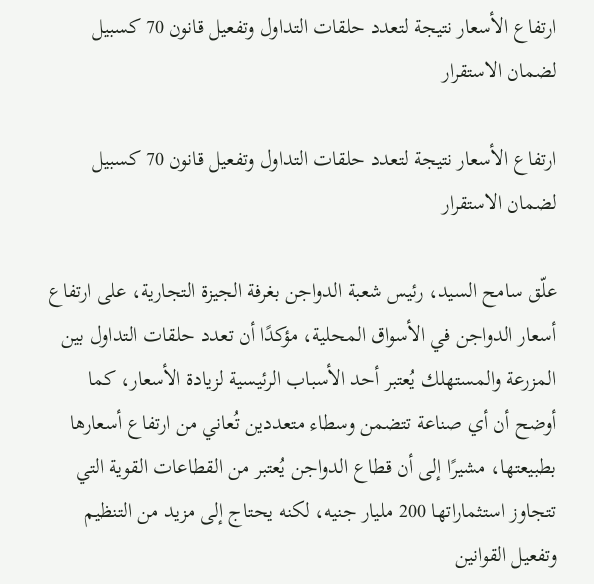ارتفاع الأسعار نتيجة لتعدد حلقات التداول وتفعيل قانون 70 كسبيل لضمان الاستقرار

ارتفاع الأسعار نتيجة لتعدد حلقات التداول وتفعيل قانون 70 كسبيل لضمان الاستقرار

علّق سامح السيد، رئيس شعبة الدواجن بغرفة الجيزة التجارية، على ارتفاع أسعار الدواجن في الأسواق المحلية، مؤكدًا أن تعدد حلقات التداول بين المزرعة والمستهلك يُعتبر أحد الأسباب الرئيسية لزيادة الأسعار، كما أوضح أن أي صناعة تتضمن وسطاء متعددين تُعاني من ارتفاع أسعارها بطبيعتها، مشيرًا إلى أن قطاع الدواجن يُعتبر من القطاعات القوية التي تتجاوز استثماراتها 200 مليار جنيه، لكنه يحتاج إلى مزيد من التنظيم وتفعيل القوانين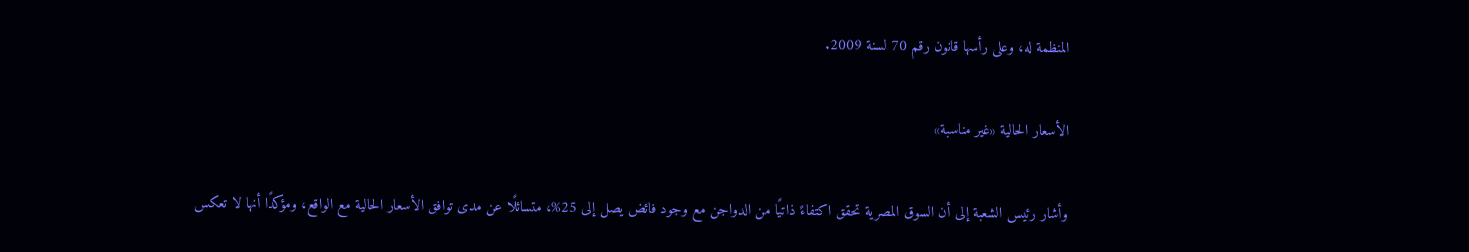المنظمة له، وعلى رأسها قانون رقم 70 لسنة 2009.

الأسعار الحالية «غير مناسبة»

وأشار رئيس الشعبة إلى أن السوق المصرية تحقق اكتفاءً ذاتيًا من الدواجن مع وجود فائض يصل إلى 25%، متسائلًا عن مدى توافق الأسعار الحالية مع الواقع، ومؤكدًا أنها لا تعكس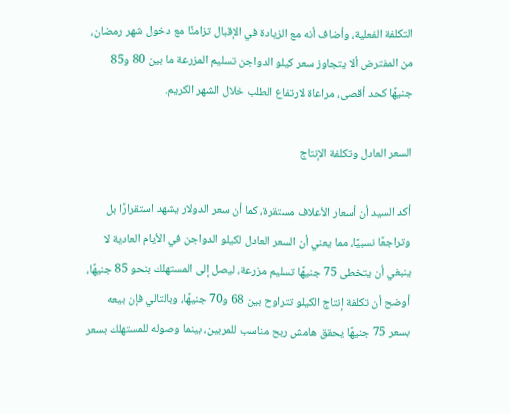التكلفة الفعلية، وأضاف أنه مع الزيادة في الإقبال تزامنًا مع دخول شهر رمضان، من المفترض ألا يتجاوز سعر كيلو الدواجن تسليم المزرعة ما بين 80 و85 جنيهًا كحد أقصى، مراعاة لارتفاع الطلب خلال الشهر الكريم.

السعر العادل وتكلفة الإنتاج

أكد السيد أن أسعار الأعلاف مستقرة، كما أن سعر الدولار يشهد استقرارًا بل وتراجعًا نسبيًا، مما يعني أن السعر العادل لكيلو الدواجن في الأيام العادية لا ينبغي أن يتخطى 75 جنيهًا تسليم مزرعة، ليصل إلى المستهلك بنحو 85 جنيهًا، أوضح أن تكلفة إنتاج الكيلو تتراوح بين 68 و70 جنيهًا، وبالتالي فإن بيعه بسعر 75 جنيهًا يحقق هامش ربح مناسب للمربين، بينما وصوله للمستهلك بسعر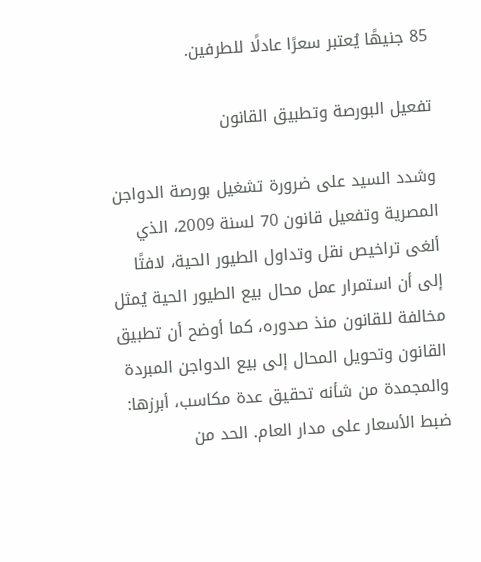85 جنيهًا يُعتبر سعرًا عادلًا للطرفين.

تفعيل البورصة وتطبيق القانون

وشدد السيد على ضرورة تشغيل بورصة الدواجن المصرية وتفعيل قانون 70 لسنة 2009، الذي ألغى تراخيص نقل وتداول الطيور الحية، لافتًا إلى أن استمرار عمل محال بيع الطيور الحية يُمثل مخالفة للقانون منذ صدوره، كما أوضح أن تطبيق القانون وتحويل المحال إلى بيع الدواجن المبردة والمجمدة من شأنه تحقيق عدة مكاسب، أبرزها: ضبط الأسعار على مدار العام. الحد من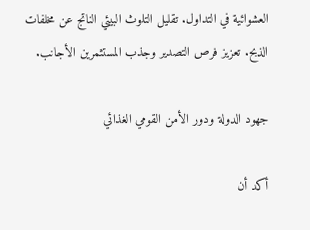العشوائية في التداول. تقليل التلوث البيئي الناتج عن مخلفات الذبح. تعزيز فرص التصدير وجذب المستثمرين الأجانب.

جهود الدولة ودور الأمن القومي الغذائي

أكد أن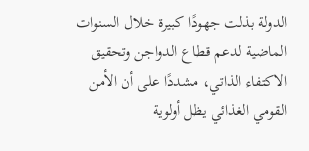الدولة بذلت جهودًا كبيرة خلال السنوات الماضية لدعم قطاع الدواجن وتحقيق الاكتفاء الذاتي، مشددًا على أن الأمن القومي الغذائي يظل أولوية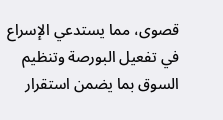قصوى، مما يستدعي الإسراع في تفعيل البورصة وتنظيم السوق بما يضمن استقرار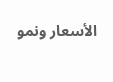الأسعار ونمو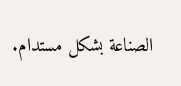الصناعة بشكل مستدام.